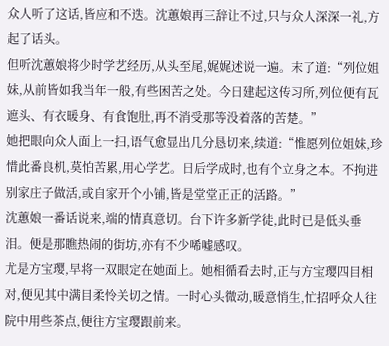众人听了这话,皆应和不迭。沈蕙娘再三辞让不过,只与众人深深一礼,方起了话头。
但听沈蕙娘将少时学艺经历,从头至尾,娓娓述说一遍。末了道:“列位姐妹,从前皆如我当年一般,有些困苦之处。今日建起这传习所,列位便有瓦遮头、有衣暖身、有食饱肚,再不消受那等没着落的苦楚。”
她把眼向众人面上一扫,语气愈显出几分恳切来,续道:“惟愿列位姐妹,珍惜此番良机,莫怕苦累,用心学艺。日后学成时,也有个立身之本。不拘进别家庄子做活,或自家开个小铺,皆是堂堂正正的活路。”
沈蕙娘一番话说来,端的情真意切。台下许多新学徒,此时已是低头垂泪。便是那瞧热闹的街坊,亦有不少唏嘘感叹。
尤是方宝璎,早将一双眼定在她面上。她相循看去时,正与方宝璎四目相对,便见其中满目柔怜关切之情。一时心头微动,暖意悄生,忙招呼众人往院中用些茶点,便往方宝璎跟前来。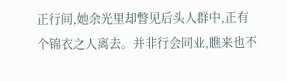正行间,她余光里却瞥见后头人群中,正有个锦衣之人离去。并非行会同业,瞧来也不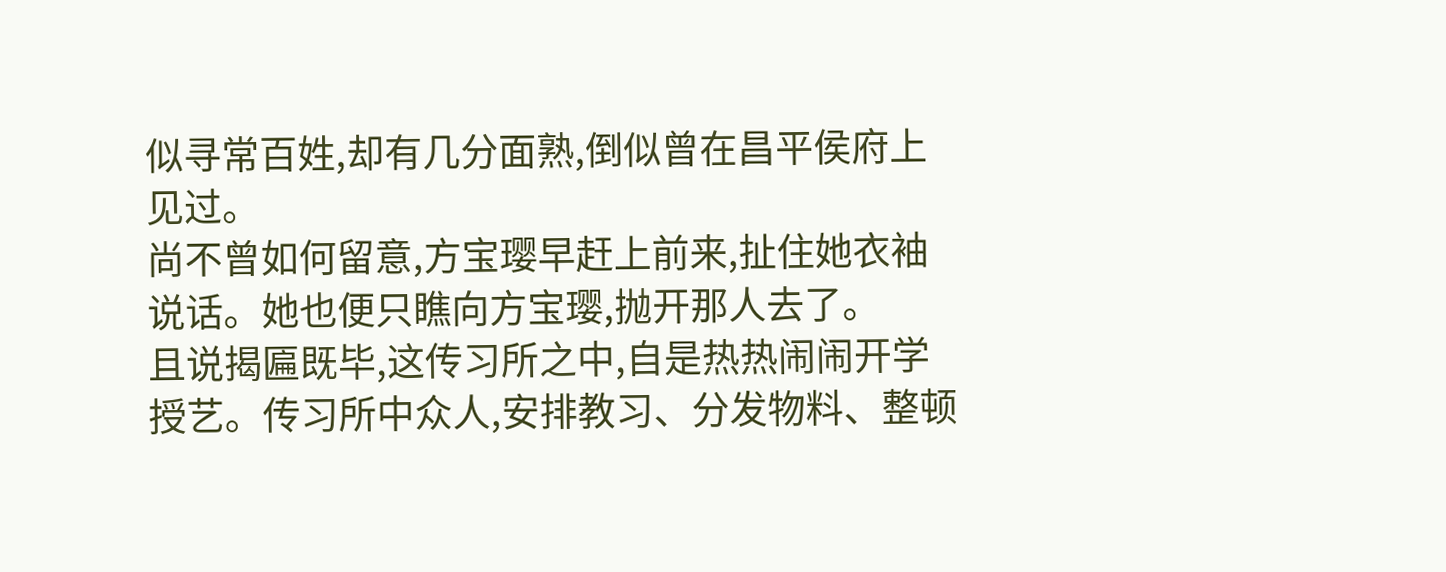似寻常百姓,却有几分面熟,倒似曾在昌平侯府上见过。
尚不曾如何留意,方宝璎早赶上前来,扯住她衣袖说话。她也便只瞧向方宝璎,抛开那人去了。
且说揭匾既毕,这传习所之中,自是热热闹闹开学授艺。传习所中众人,安排教习、分发物料、整顿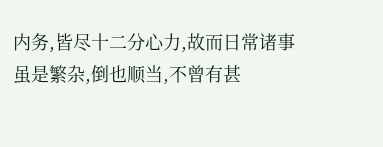内务,皆尽十二分心力,故而日常诸事虽是繁杂,倒也顺当,不曾有甚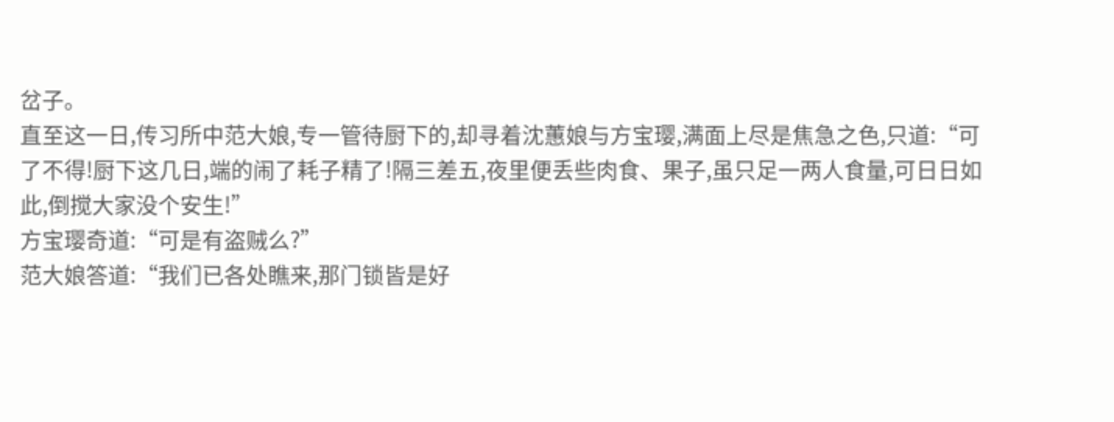岔子。
直至这一日,传习所中范大娘,专一管待厨下的,却寻着沈蕙娘与方宝璎,满面上尽是焦急之色,只道:“可了不得!厨下这几日,端的闹了耗子精了!隔三差五,夜里便丢些肉食、果子,虽只足一两人食量,可日日如此,倒搅大家没个安生!”
方宝璎奇道:“可是有盗贼么?”
范大娘答道:“我们已各处瞧来,那门锁皆是好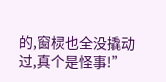的,窗棂也全没撬动过,真个是怪事!”